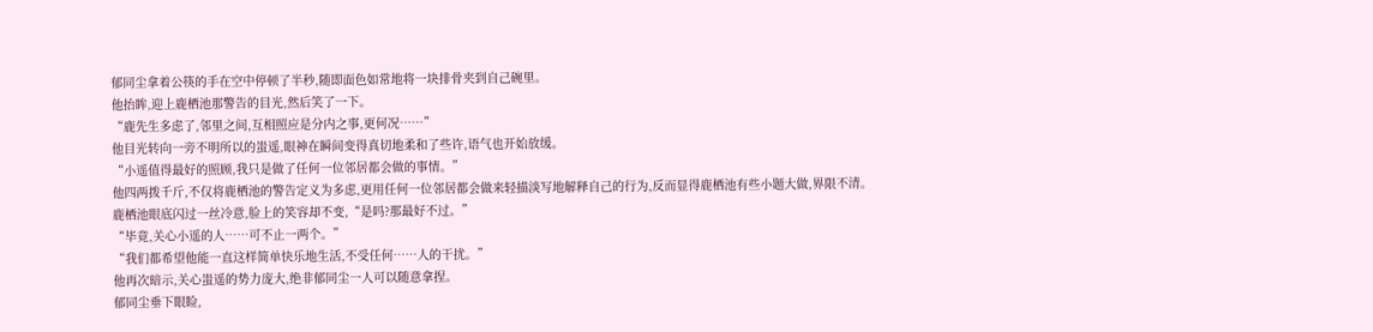郁同尘拿着公筷的手在空中停顿了半秒,随即面色如常地将一块排骨夹到自己碗里。
他抬眸,迎上鹿栖池那警告的目光,然后笑了一下。
“鹿先生多虑了,邻里之间,互相照应是分内之事,更何况……”
他目光转向一旁不明所以的蚩遥,眼神在瞬间变得真切地柔和了些许,语气也开始放缓。
“小遥值得最好的照顾,我只是做了任何一位邻居都会做的事情。”
他四两拨千斤,不仅将鹿栖池的警告定义为多虑,更用任何一位邻居都会做来轻描淡写地解释自己的行为,反而显得鹿栖池有些小题大做,界限不清。
鹿栖池眼底闪过一丝冷意,脸上的笑容却不变,“是吗?那最好不过。”
“毕竟,关心小遥的人……可不止一两个。”
“我们都希望他能一直这样简单快乐地生活,不受任何……人的干扰。”
他再次暗示,关心蚩遥的势力庞大,绝非郁同尘一人可以随意拿捏。
郁同尘垂下眼睑,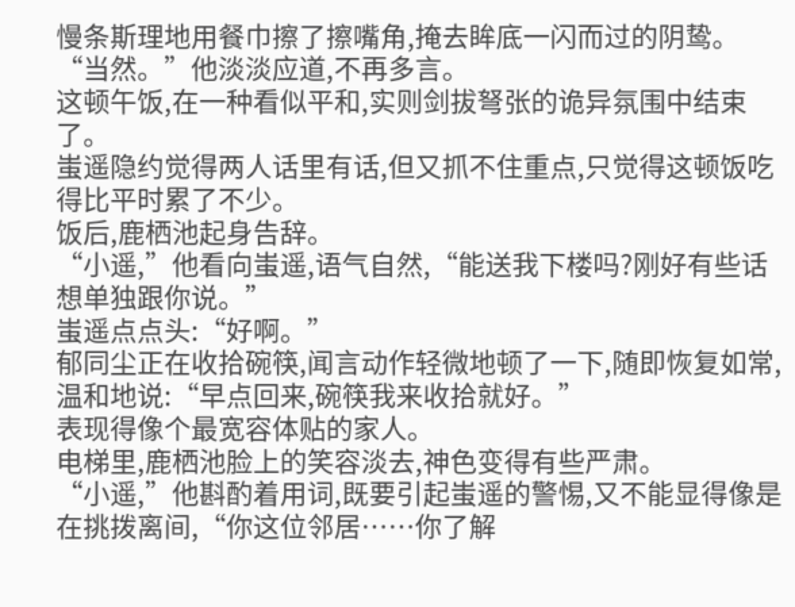慢条斯理地用餐巾擦了擦嘴角,掩去眸底一闪而过的阴鸷。
“当然。”他淡淡应道,不再多言。
这顿午饭,在一种看似平和,实则剑拔弩张的诡异氛围中结束了。
蚩遥隐约觉得两人话里有话,但又抓不住重点,只觉得这顿饭吃得比平时累了不少。
饭后,鹿栖池起身告辞。
“小遥,”他看向蚩遥,语气自然,“能送我下楼吗?刚好有些话想单独跟你说。”
蚩遥点点头:“好啊。”
郁同尘正在收拾碗筷,闻言动作轻微地顿了一下,随即恢复如常,温和地说:“早点回来,碗筷我来收拾就好。”
表现得像个最宽容体贴的家人。
电梯里,鹿栖池脸上的笑容淡去,神色变得有些严肃。
“小遥,”他斟酌着用词,既要引起蚩遥的警惕,又不能显得像是在挑拨离间,“你这位邻居……你了解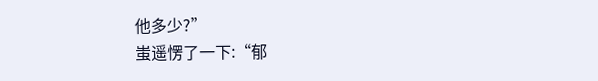他多少?”
蚩遥愣了一下:“郁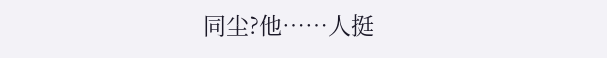同尘?他……人挺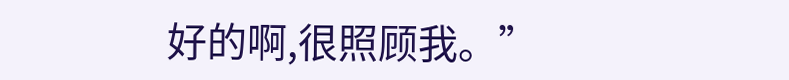好的啊,很照顾我。”